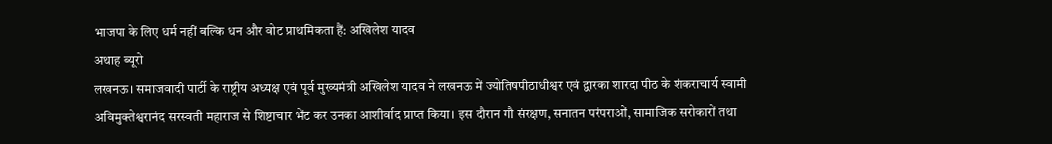भाजपा के लिए धर्म नहीं बल्कि धन और वोट प्राथमिकता हैं: अखिलेश यादव
अथाह ब्यूरो
लखनऊ। समाजवादी पार्टी के राष्ट्रीय अध्यक्ष एवं पूर्व मुख्यमंत्री अखिलेश यादव ने लखनऊ में ज्योतिषपीठाधीश्वर एवं द्वारका शारदा पीठ के शंकराचार्य स्वामी अविमुक्तेश्वरानंद सरस्वती महाराज से शिष्टाचार भेंट कर उनका आशीर्वाद प्राप्त किया। इस दौरान गौ संरक्षण, सनातन परंपराओं, सामाजिक सरोकारों तथा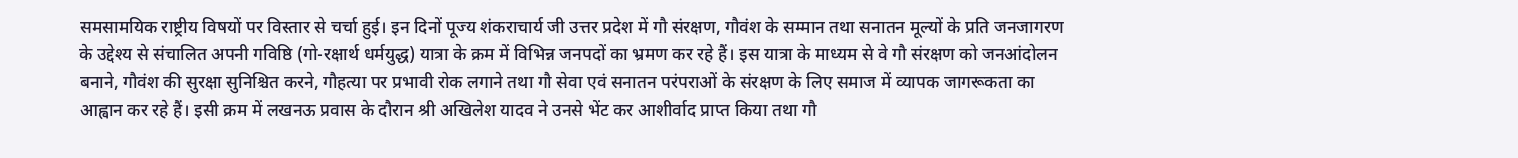समसामयिक राष्ट्रीय विषयों पर विस्तार से चर्चा हुई। इन दिनों पूज्य शंकराचार्य जी उत्तर प्रदेश में गौ संरक्षण, गौवंश के सम्मान तथा सनातन मूल्यों के प्रति जनजागरण के उद्देश्य से संचालित अपनी गविष्ठि (गो-रक्षार्थ धर्मयुद्ध) यात्रा के क्रम में विभिन्न जनपदों का भ्रमण कर रहे हैं। इस यात्रा के माध्यम से वे गौ संरक्षण को जनआंदोलन बनाने, गौवंश की सुरक्षा सुनिश्चित करने, गौहत्या पर प्रभावी रोक लगाने तथा गौ सेवा एवं सनातन परंपराओं के संरक्षण के लिए समाज में व्यापक जागरूकता का आह्वान कर रहे हैं। इसी क्रम में लखनऊ प्रवास के दौरान श्री अखिलेश यादव ने उनसे भेंट कर आशीर्वाद प्राप्त किया तथा गौ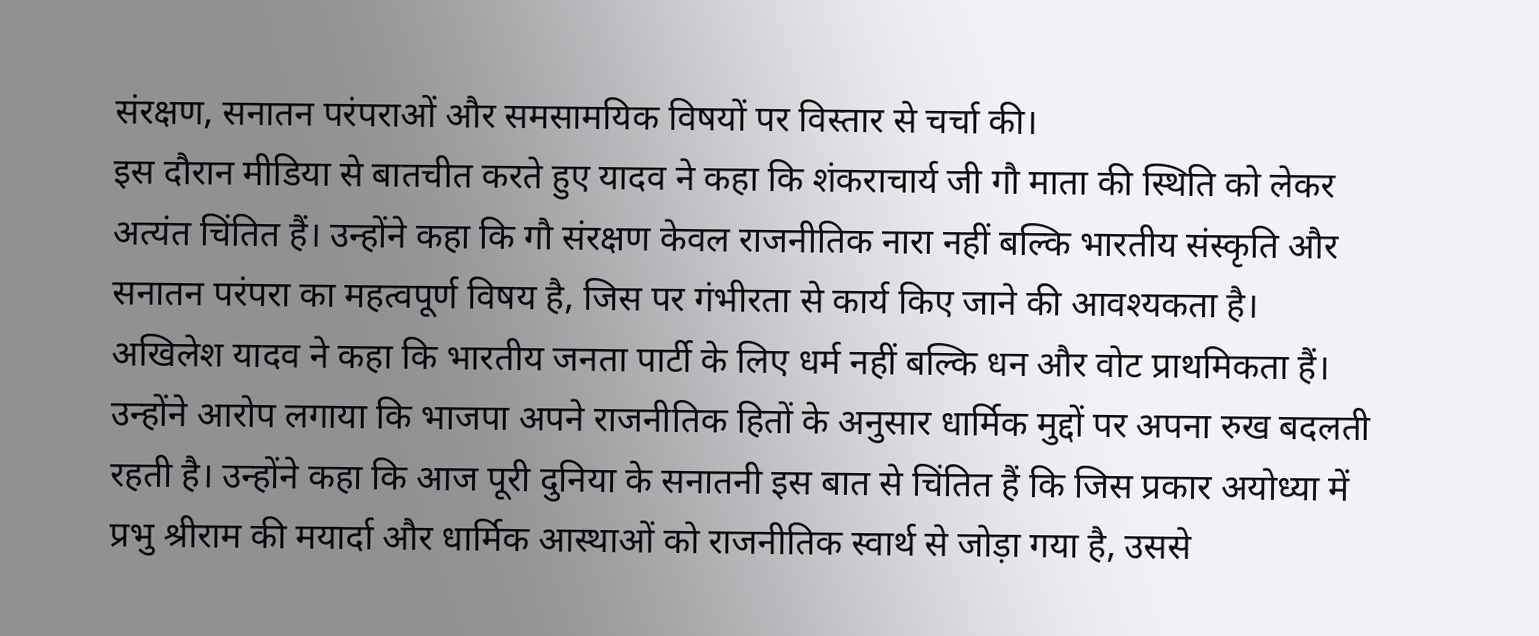संरक्षण, सनातन परंपराओं और समसामयिक विषयों पर विस्तार से चर्चा की।
इस दौरान मीडिया से बातचीत करते हुए यादव ने कहा कि शंकराचार्य जी गौ माता की स्थिति को लेकर अत्यंत चिंतित हैं। उन्होंने कहा कि गौ संरक्षण केवल राजनीतिक नारा नहीं बल्कि भारतीय संस्कृति और सनातन परंपरा का महत्वपूर्ण विषय है, जिस पर गंभीरता से कार्य किए जाने की आवश्यकता है।
अखिलेश यादव ने कहा कि भारतीय जनता पार्टी के लिए धर्म नहीं बल्कि धन और वोट प्राथमिकता हैं। उन्होंने आरोप लगाया कि भाजपा अपने राजनीतिक हितों के अनुसार धार्मिक मुद्दों पर अपना रुख बदलती रहती है। उन्होंने कहा कि आज पूरी दुनिया के सनातनी इस बात से चिंतित हैं कि जिस प्रकार अयोध्या में प्रभु श्रीराम की मयार्दा और धार्मिक आस्थाओं को राजनीतिक स्वार्थ से जोड़ा गया है, उससे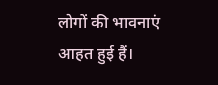लोगों की भावनाएं आहत हुई हैं।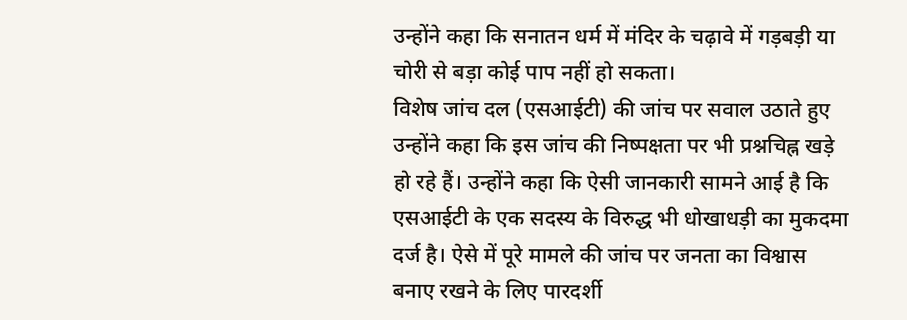उन्होंने कहा कि सनातन धर्म में मंदिर के चढ़ावे में गड़बड़ी या चोरी से बड़ा कोई पाप नहीं हो सकता।
विशेष जांच दल (एसआईटी) की जांच पर सवाल उठाते हुए उन्होंने कहा कि इस जांच की निष्पक्षता पर भी प्रश्नचिह्न खड़े हो रहे हैं। उन्होंने कहा कि ऐसी जानकारी सामने आई है कि एसआईटी के एक सदस्य के विरुद्ध भी धोखाधड़ी का मुकदमा दर्ज है। ऐसे में पूरे मामले की जांच पर जनता का विश्वास बनाए रखने के लिए पारदर्शी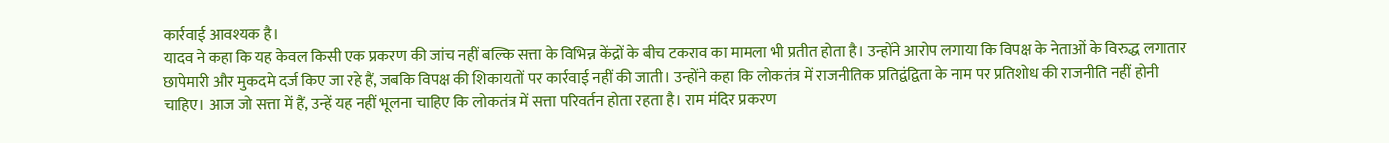कार्रवाई आवश्यक है।
यादव ने कहा कि यह केवल किसी एक प्रकरण की जांच नहीं बल्कि सत्ता के विभिन्न केंद्रों के बीच टकराव का मामला भी प्रतीत होता है। उन्होंने आरोप लगाया कि विपक्ष के नेताओं के विरुद्ध लगातार छापेमारी और मुकदमे दर्ज किए जा रहे हैं, जबकि विपक्ष की शिकायतों पर कार्रवाई नहीं की जाती। उन्होंने कहा कि लोकतंत्र में राजनीतिक प्रतिद्वंद्विता के नाम पर प्रतिशोध की राजनीति नहीं होनी चाहिए। आज जो सत्ता में हैं, उन्हें यह नहीं भूलना चाहिए कि लोकतंत्र में सत्ता परिवर्तन होता रहता है। राम मंदिर प्रकरण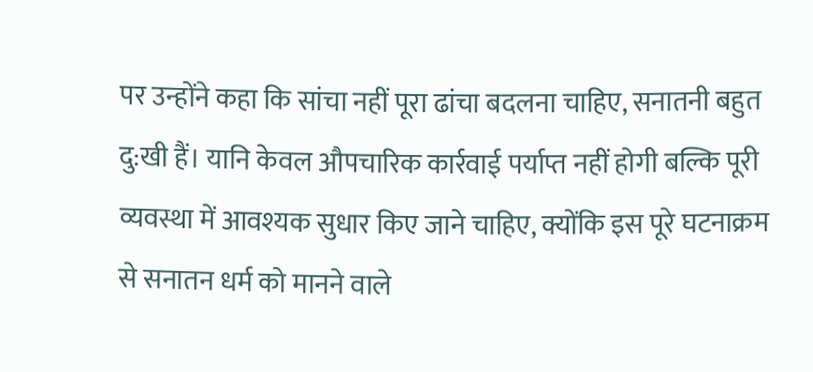पर उन्होंने कहा कि सांचा नहीं पूरा ढांचा बदलना चाहिए, सनातनी बहुत दु:खी हैं। यानि केवल औपचारिक कार्रवाई पर्याप्त नहीं होगी बल्कि पूरी व्यवस्था में आवश्यक सुधार किए जाने चाहिए, क्योंकि इस पूरे घटनाक्रम से सनातन धर्म को मानने वाले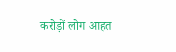करोड़ों लोग आहत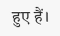हुए हैं।